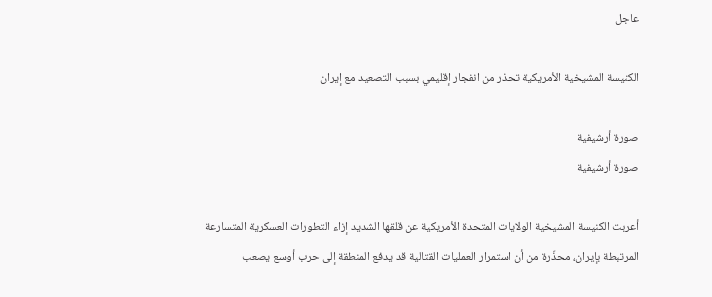عاجل

الكنيسة المشيخية الأمريكية تحذر من انفجار إقليمي بسبب التصعيد مع إيران

صورة أرشيفية
صورة أرشيفية

أعربت الكنيسة المشيخية الولايات المتحدة الأمريكية عن قلقها الشديد إزاء التطورات العسكرية المتسارعة المرتبطة بإيران، محذّرة من أن استمرار العمليات القتالية قد يدفع المنطقة إلى حرب أوسع يصعب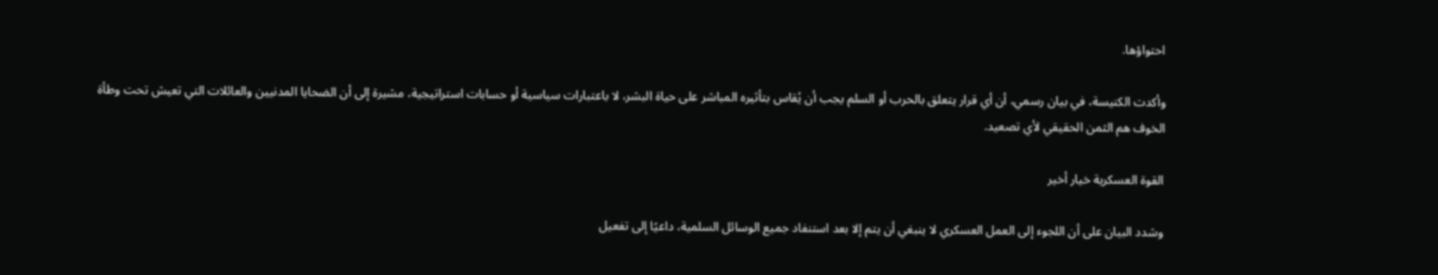احتواؤها.

وأكدت الكنيسة، في بيان رسمي، أن أي قرار يتعلق بالحرب أو السلم يجب أن يُقاس بتأثيره المباشر على حياة البشر، لا باعتبارات سياسية أو حسابات استراتيجية، مشيرة إلى أن الضحايا المدنيين والعائلات التي تعيش تحت وطأة الخوف هم الثمن الحقيقي لأي تصعيد.

القوة العسكرية خيار أخير

وشدد البيان على أن اللجوء إلى العمل العسكري لا ينبغي أن يتم إلا بعد استنفاد جميع الوسائل السلمية، داعيًا إلى تفعيل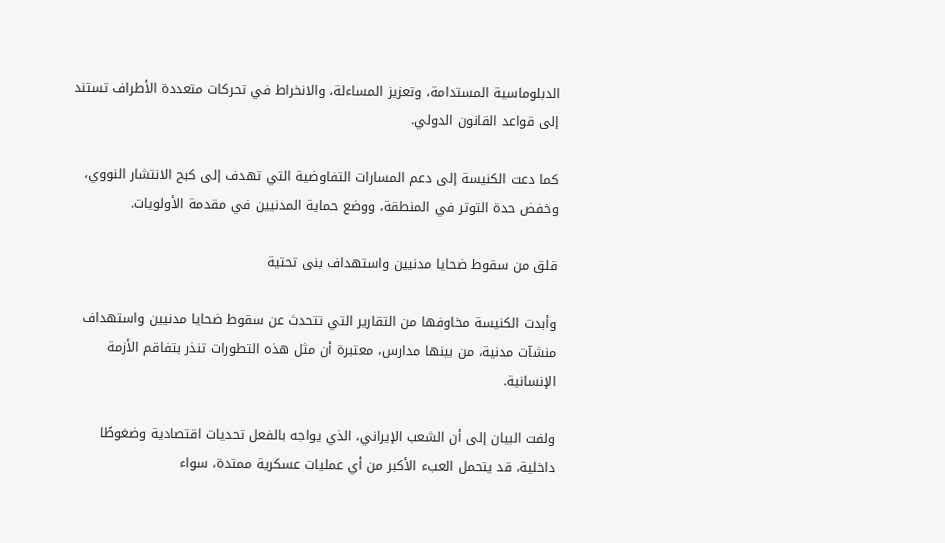الدبلوماسية المستدامة، وتعزيز المساءلة، والانخراط في تحركات متعددة الأطراف تستند إلى قواعد القانون الدولي.

كما دعت الكنيسة إلى دعم المسارات التفاوضية التي تهدف إلى كبح الانتشار النووي، وخفض حدة التوتر في المنطقة، ووضع حماية المدنيين في مقدمة الأولويات.

قلق من سقوط ضحايا مدنيين واستهداف بنى تحتية

وأبدت الكنيسة مخاوفها من التقارير التي تتحدث عن سقوط ضحايا مدنيين واستهداف منشآت مدنية، من بينها مدارس، معتبرة أن مثل هذه التطورات تنذر بتفاقم الأزمة الإنسانية.

ولفت البيان إلى أن الشعب الإيراني، الذي يواجه بالفعل تحديات اقتصادية وضغوطًا داخلية، قد يتحمل العبء الأكبر من أي عمليات عسكرية ممتدة، سواء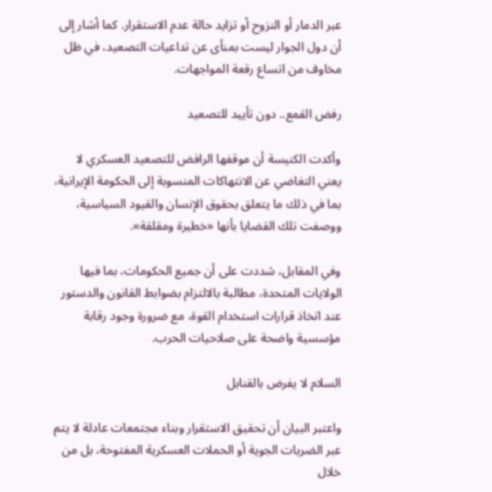عبر الدمار أو النزوح أو تزايد حالة عدم الاستقرار. كما أشار إلى أن دول الجوار ليست بمنأى عن تداعيات التصعيد، في ظل مخاوف من اتساع رقعة المواجهات.

رفض القمع.. دون تأييد للتصعيد

وأكدت الكنيسة أن موقفها الرافض للتصعيد العسكري لا يعني التغاضي عن الانتهاكات المنسوبة إلى الحكومة الإيرانية، بما في ذلك ما يتعلق بحقوق الإنسان والقيود السياسية، ووصفت تلك القضايا بأنها «خطيرة ومقلقة».

وفي المقابل، شددت على أن جميع الحكومات، بما فيها الولايات المتحدة، مطالبة بالالتزام بضوابط القانون والدستور عند اتخاذ قرارات استخدام القوة، مع ضرورة وجود رقابة مؤسسية واضحة على صلاحيات الحرب.

السلام لا يفرض بالقنابل

واعتبر البيان أن تحقيق الاستقرار وبناء مجتمعات عادلة لا يتم عبر الضربات الجوية أو الحملات العسكرية المفتوحة، بل من خلال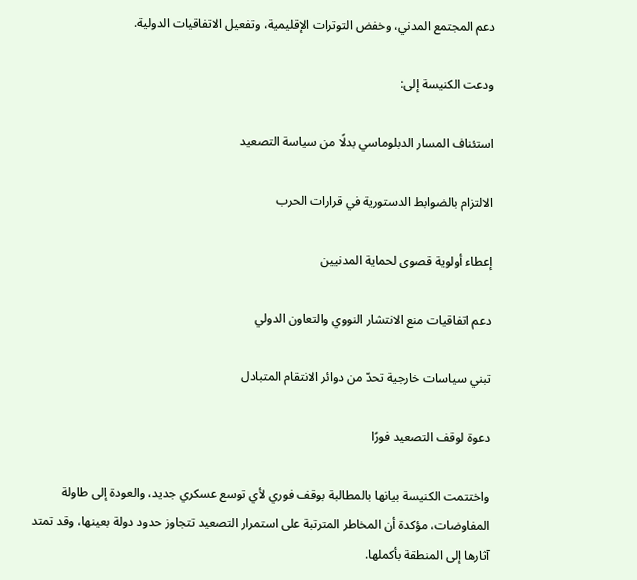دعم المجتمع المدني، وخفض التوترات الإقليمية، وتفعيل الاتفاقيات الدولية.

ودعت الكنيسة إلى:

استئناف المسار الدبلوماسي بدلًا من سياسة التصعيد

الالتزام بالضوابط الدستورية في قرارات الحرب

إعطاء أولوية قصوى لحماية المدنيين

دعم اتفاقيات منع الانتشار النووي والتعاون الدولي

تبني سياسات خارجية تحدّ من دوائر الانتقام المتبادل

دعوة لوقف التصعيد فورًا

واختتمت الكنيسة بيانها بالمطالبة بوقف فوري لأي توسع عسكري جديد، والعودة إلى طاولة المفاوضات، مؤكدة أن المخاطر المترتبة على استمرار التصعيد تتجاوز حدود دولة بعينها، وقد تمتد آثارها إلى المنطقة بأكملها.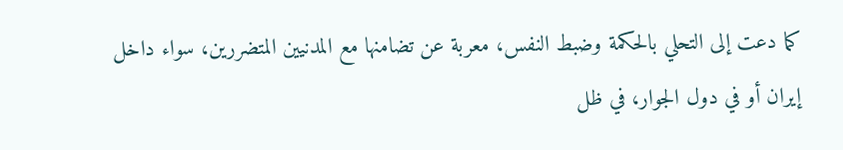كما دعت إلى التحلي بالحكمة وضبط النفس، معربة عن تضامنها مع المدنيين المتضررين، سواء داخل إيران أو في دول الجوار، في ظل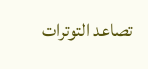تصاعد التوترات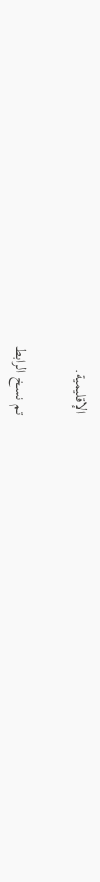الإقليمية.

تم نسخ الرابط